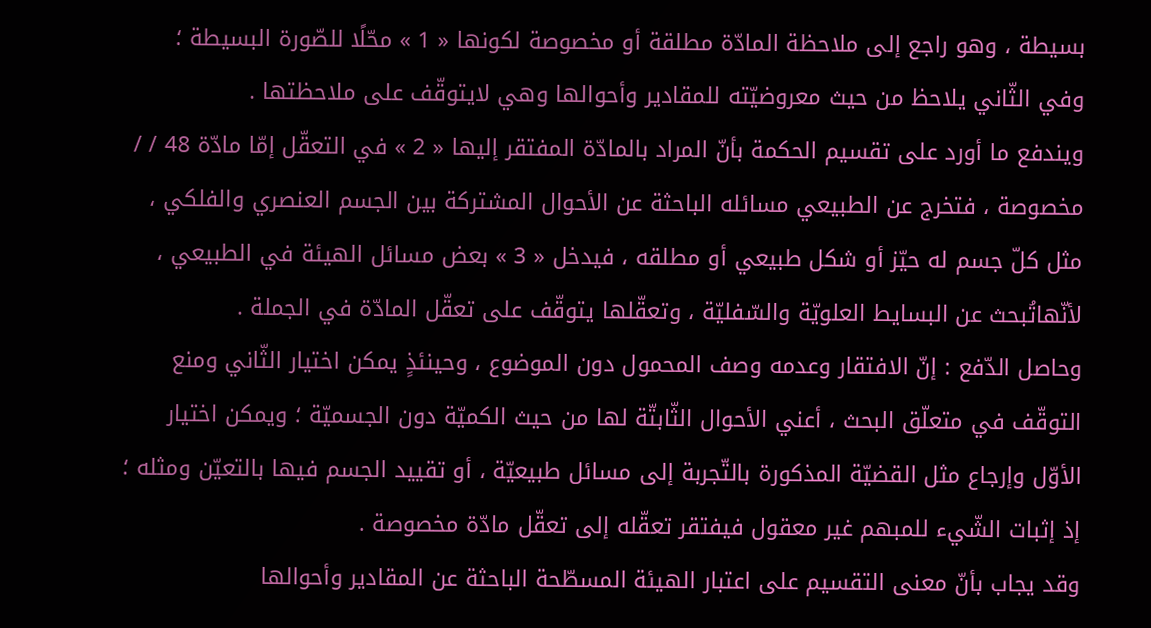بسيطة ، وهو راجع إلى ملاحظة المادّة مطلقة أو مخصوصة لكونها « 1 » محّلًا للصّورة البسيطة ؛ وفي الثّاني يلاحظ من حيث معروضيّته للمقادير وأحوالها وهي لايتوقّف على ملاحظتها .
ويندفع ما أورد على تقسيم الحكمة بأنّ المراد بالمادّة المفتقر إليها « 2 » في التعقّل إمّا مادّة 48 / / مخصوصة ، فتخرج عن الطبيعي مسائله الباحثة عن الأحوال المشتركة بين الجسم العنصري والفلكي ، مثل كلّ جسم له حيّز أو شكل طبيعي أو مطلقه ، فيدخل « 3 » بعض مسائل الهيئة في الطبيعي ، لأنّهاتُبحث عن البسايط العلويّة والسّفليّة ، وتعقّلها يتوقّف على تعقّل المادّة في الجملة .
وحاصل الدّفع : إنّ الافتقار وعدمه وصف المحمول دون الموضوع ، وحينئذٍ يمكن اختيار الثّاني ومنع التوقّف في متعلّق البحث ، أعني الأحوال الثّابتّة لها من حيث الكميّة دون الجسميّة ؛ ويمكن اختيار الأوّل وإرجاع مثل القضيّة المذكورة بالتّجربة إلى مسائل طبيعيّة ، أو تقييد الجسم فيها بالتعيّن ومثله ؛ إذ إثبات الشّيء للمبهم غير معقول فيفتقر تعقّله إلى تعقّل مادّة مخصوصة .
وقد يجاب بأنّ معنى التقسيم على اعتبار الهيئة المسطّحة الباحثة عن المقادير وأحوالها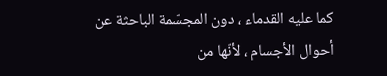كما عليه القدماء ، دون المجسّمة الباحثة عن أحوال الأجسام ، لأنّها من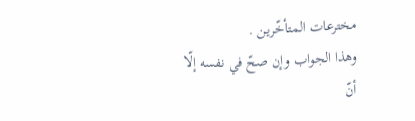مخترعات المتأخّرين .
وهذا الجواب وإن صحّ في نفسه إلّا أنّ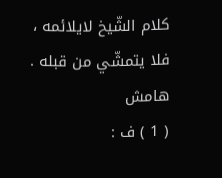كلام الشّيخ لايلائمه ، فلا يتمشّي من قبله .
هامش
( 1 ) ف :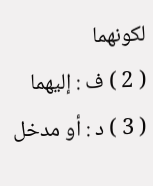لكونهما
( 2 ) ف : إليهما
( 3 ) د : أو مدخل